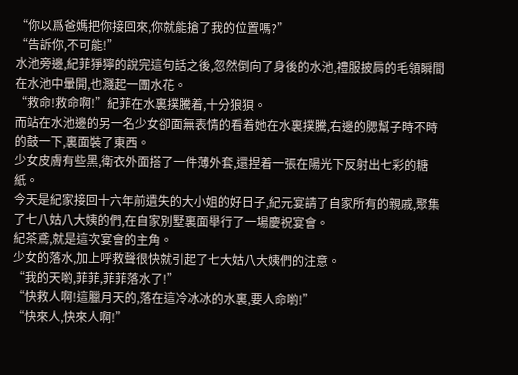“你以爲爸媽把你接回來,你就能搶了我的位置嗎?”
“告訴你,不可能!”
水池旁邊,紀菲猙獰的說完這句話之後,忽然倒向了身後的水池,禮服披肩的毛領瞬間在水池中暈開,也濺起一團水花。
“救命!救命啊!”紀菲在水裏撲騰着,十分狼狽。
而站在水池邊的另一名少女卻面無表情的看着她在水裏撲騰,右邊的腮幫子時不時的鼓一下,裏面裝了東西。
少女皮膚有些黑,衛衣外面搭了一件薄外套,還捏着一張在陽光下反射出七彩的糖紙。
今天是紀家接回十六年前遺失的大小姐的好日子,紀元宴請了自家所有的親戚,聚集了七八姑八大姨的們,在自家別墅裏面舉行了一場慶祝宴會。
紀茶鳶,就是這次宴會的主角。
少女的落水,加上呼救聲很快就引起了七大姑八大姨們的注意。
“我的天喲,菲菲,菲菲落水了!”
“快救人啊!這臘月天的,落在這冷冰冰的水裏,要人命喲!”
“快來人,快來人啊!”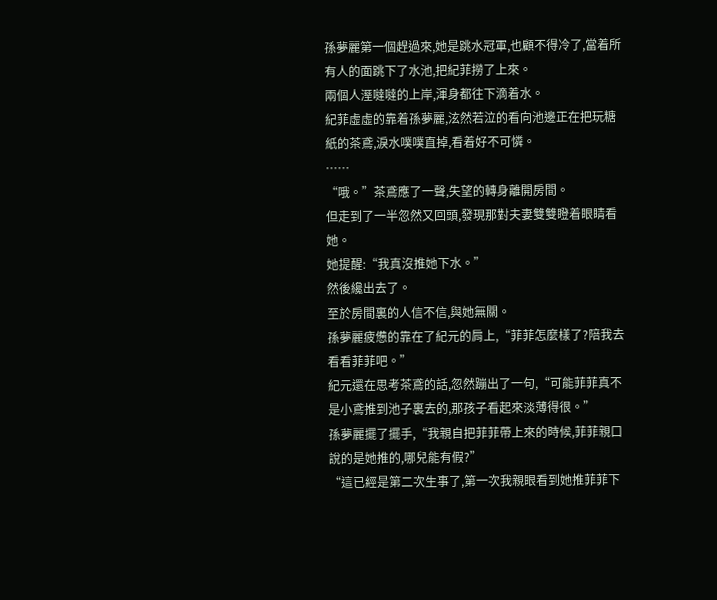孫夢麗第一個趕過來,她是跳水冠軍,也顧不得冷了,當着所有人的面跳下了水池,把紀菲撈了上來。
兩個人溼噠噠的上岸,渾身都往下滴着水。
紀菲虛虛的靠着孫夢麗,泫然若泣的看向池邊正在把玩糖紙的茶鳶,淚水噗噗直掉,看着好不可憐。
……
“哦。”茶鳶應了一聲,失望的轉身離開房間。
但走到了一半忽然又回頭,發現那對夫妻雙雙瞪着眼睛看她。
她提醒:“我真沒推她下水。”
然後纔出去了。
至於房間裏的人信不信,與她無關。
孫夢麗疲憊的靠在了紀元的肩上,“菲菲怎麼樣了?陪我去看看菲菲吧。”
紀元還在思考茶鳶的話,忽然蹦出了一句,“可能菲菲真不是小鳶推到池子裏去的,那孩子看起來淡薄得很。”
孫夢麗擺了擺手,“我親自把菲菲帶上來的時候,菲菲親口說的是她推的,哪兒能有假?”
“這已經是第二次生事了,第一次我親眼看到她推菲菲下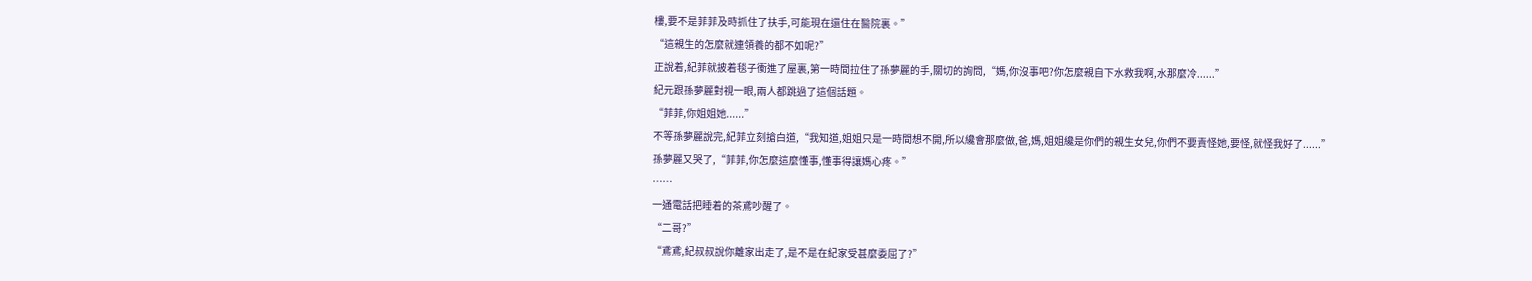樓,要不是菲菲及時抓住了扶手,可能現在還住在醫院裏。”
“這親生的怎麼就連領養的都不如呢?”
正說着,紀菲就披着毯子衝進了屋裏,第一時間拉住了孫夢麗的手,關切的詢問,“媽,你沒事吧?你怎麼親自下水救我啊,水那麼冷......”
紀元跟孫夢麗對視一眼,兩人都跳過了這個話題。
“菲菲,你姐姐她......”
不等孫夢麗說完,紀菲立刻搶白道,“我知道,姐姐只是一時間想不開,所以纔會那麼做,爸,媽,姐姐纔是你們的親生女兒,你們不要責怪她,要怪,就怪我好了......”
孫夢麗又哭了,“菲菲,你怎麼這麼懂事,懂事得讓媽心疼。”
……
一通電話把睡着的茶鳶吵醒了。
“二哥?”
“鳶鳶,紀叔叔說你離家出走了,是不是在紀家受甚麼委屈了?”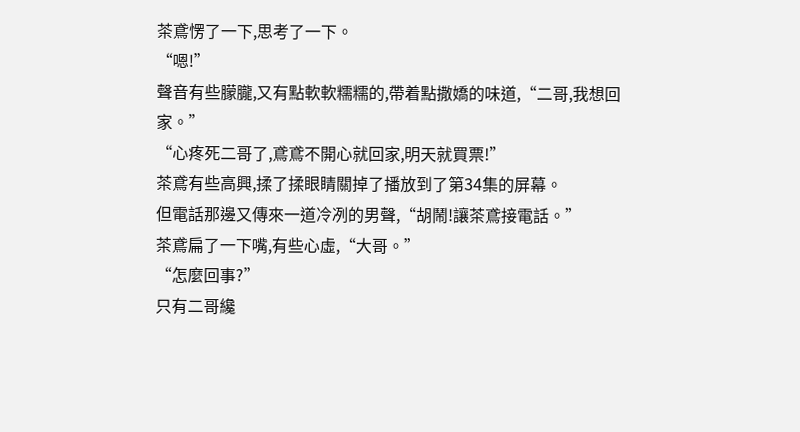茶鳶愣了一下,思考了一下。
“嗯!”
聲音有些朦朧,又有點軟軟糯糯的,帶着點撒嬌的味道,“二哥,我想回家。”
“心疼死二哥了,鳶鳶不開心就回家,明天就買票!”
茶鳶有些高興,揉了揉眼睛關掉了播放到了第34集的屏幕。
但電話那邊又傳來一道冷冽的男聲,“胡鬧!讓茶鳶接電話。”
茶鳶扁了一下嘴,有些心虛,“大哥。”
“怎麼回事?”
只有二哥纔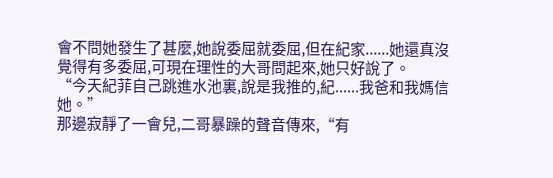會不問她發生了甚麼,她說委屈就委屈,但在紀家......她還真沒覺得有多委屈,可現在理性的大哥問起來,她只好說了。
“今天紀菲自己跳進水池裏,說是我推的,紀......我爸和我媽信她。”
那邊寂靜了一會兒,二哥暴躁的聲音傳來,“有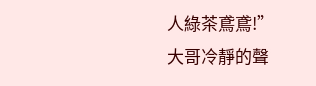人綠茶鳶鳶!”
大哥冷靜的聲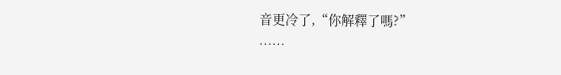音更冷了,“你解釋了嗎?”
……